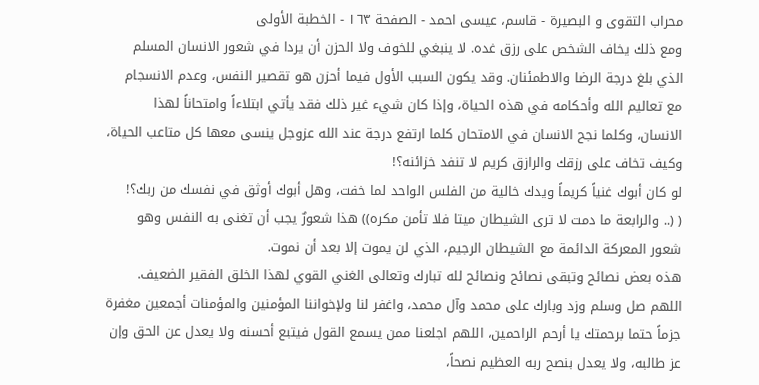محراب التقوى و البصيرة - قاسم، عيسى احمد - الصفحة ١٦٣ - الخطبة الأولى
ومع ذلك يخاف الشخص على رزق غده. لا ينبغي للخوف ولا الحزن أن يردا في شعور الانسان المسلم الذي بلغ درجة الرضا والاطمئنان. وقد يكون السبب الأول فيما أحزن هو تقصير النفس، وعدم الانسجام مع تعاليم الله وأحكامه في هذه الحياة، وإذا كان شيء غير ذلك فقد يأتي ابتلاءاً وامتحاناً لهذا الانسان، وكلما نجح الانسان في الامتحان كلما ارتفع درجة عند الله عزوجل ينسى معها كل متاعب الحياة، وكيف تخاف على رزقك والرازق كريم لا تنفد خزائنه؟!
لو كان أبوك غنياً كريماً ويدك خالية من الفلس الواحد لما خفت، وهل أبوك أوثق في نفسك من ربك؟!
( (.. والرابعة ما دمت لا ترى الشيطان ميتا فلا تأمن مكره)) هذا شعورٌ يجب أن تغنى به النفس وهو شعور المعركة الدائمة مع الشيطان الرجيم، الذي لن يموت إلا بعد أن نموت.
هذه بعض نصائح وتبقى نصائح ونصائح لله تبارك وتعالى الغني القوي لهذا الخلق الفقير الضعيف.
اللهم صل وسلم وزد وبارك على محمد وآل محمد، واغفر لنا ولإخواننا المؤمنين والمؤمنات أجمعين مغفرة جزماً حتما برحمتك يا أرحم الراحمين، اللهم اجلعنا ممن يسمع القول فيتبع أحسنه ولا يعدل عن الحق وإن عز طالبه، ولا يعدل بنصح ربه العظيم نصحاً،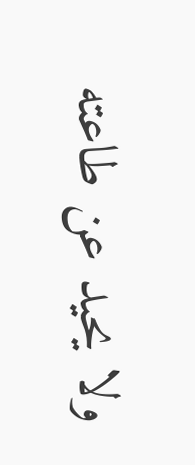ولا يحيد عن طاعته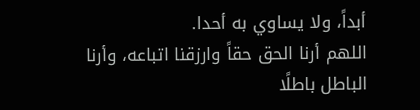أبداً، ولا يساوي به أحدا.
اللهم أرنا الحق حقاً وارزقنا اتباعه، وأرنا الباطل باطلًا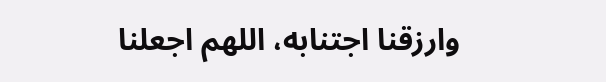وارزقنا اجتنابه، اللهم اجعلنا